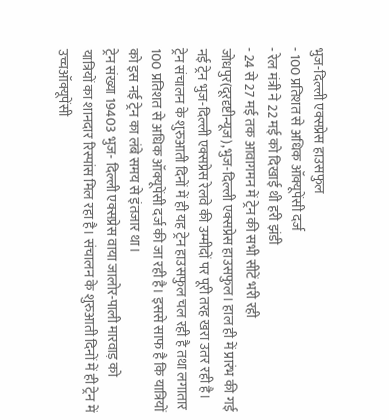भुज-दिल्ली एक्सप्रेस हाउसफुल
- 100 प्रतिशत से अधिक ऑक्यूपेंसी दर्ज
- रेल मंत्री ने 22 मई को दिखाई थी हरी झंडी
- 24 से 27 मई तक आवागमन में ट्रेन की सभी सीटें भरी रही
जोधपुर(दूरदृष्टीन्यूज),भुज-दिल्ली एक्सप्रेस हाउसफुल। हाल ही में प्रारंभ की गई नई ट्रेन भुज-दिल्ली एक्सप्रेस रेलवे की उम्मीदों पर पूरी तरह खरा उतर रही है। ट्रेन संचालन के शुरुआती दिनों में ही यह ट्रेन हाउसफुल चल रही है तथा लगातार 100 प्रतिशत से अधिक ऑक्यूपेंसी दर्ज की जा रही है। इससे साफ है कि यात्रियों को इस नई ट्रेन का लंबे समय से इंतजार था।
ट्रेन संख्या 19403 भुज- दिल्ली एक्सप्रेस वाया जालोर-पाली मारवाड़ को यात्रियों का शानदार रिस्पांस मिल रहा है। संचालन के शुरुआती दिनों में ही ट्रेन में उच्चऑक्यूपेंसी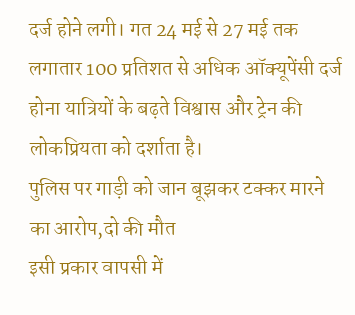दर्ज होने लगी। गत 24 मई से 27 मई तक लगातार 100 प्रतिशत से अधिक ऑक्यूपेंसी दर्ज होना यात्रियों के बढ़ते विश्वास और ट्रेन की लोकप्रियता को दर्शाता है।
पुलिस पर गाड़ी को जान बूझकर टक्कर मारने का आरोप,दो की मौत
इसी प्रकार वापसी में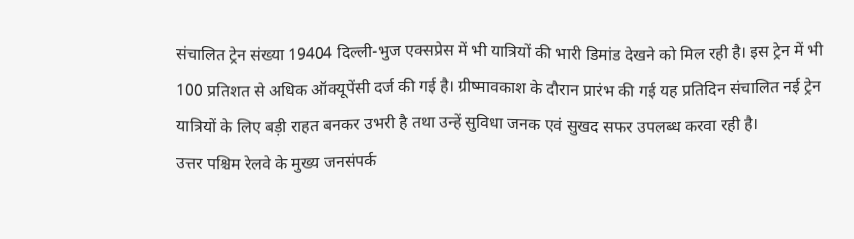संचालित ट्रेन संख्या 19404 दिल्ली-भुज एक्सप्रेस में भी यात्रियों की भारी डिमांड देखने को मिल रही है। इस ट्रेन में भी 100 प्रतिशत से अधिक ऑक्यूपेंसी दर्ज की गई है। ग्रीष्मावकाश के दौरान प्रारंभ की गई यह प्रतिदिन संचालित नई ट्रेन यात्रियों के लिए बड़ी राहत बनकर उभरी है तथा उन्हें सुविधा जनक एवं सुखद सफर उपलब्ध करवा रही है।
उत्तर पश्चिम रेलवे के मुख्य जनसंपर्क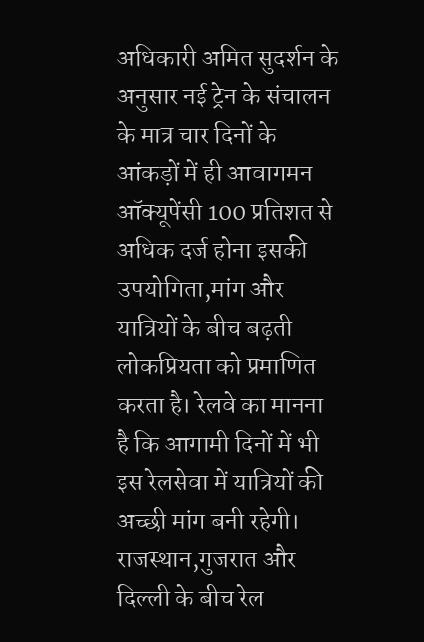अधिकारी अमित सुदर्शन के अनुसार नई ट्रेन के संचालन के मात्र चार दिनों के आंकड़ों में ही आवागमन ऑक्यूपेंसी 100 प्रतिशत से अधिक दर्ज होना इसकी उपयोगिता,मांग और यात्रियों के बीच बढ़ती लोकप्रियता को प्रमाणित करता है। रेलवे का मानना है कि आगामी दिनों में भी इस रेलसेवा में यात्रियों की अच्छी मांग बनी रहेगी।
राजस्थान,गुजरात और दिल्ली के बीच रेल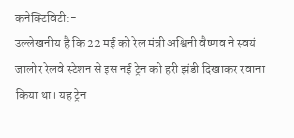कनेक्टिविटी:-
उल्लेखनीय है कि 22 मई को रेल मंत्री अश्विनी वैष्णव ने स्वयं जालोर रेलवे स्टेशन से इस नई ट्रेन को हरी झंडी दिखाकर रवाना किया था। यह ट्रेन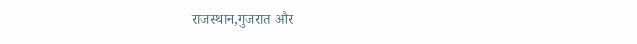राजस्थान,गुजरात और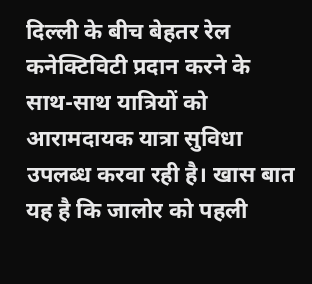दिल्ली के बीच बेहतर रेल कनेक्टिविटी प्रदान करने के साथ-साथ यात्रियों को आरामदायक यात्रा सुविधा उपलब्ध करवा रही है। खास बात यह है कि जालोर को पहली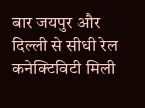बार जयपुर और दिल्ली से सीधी रेल कनेक्टिविटी मिली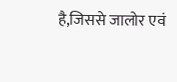है,जिससे जालोर एवं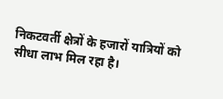निकटवर्ती क्षेत्रों के हजारों यात्रियों को सीधा लाभ मिल रहा है।